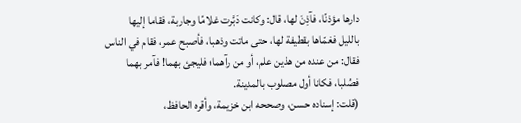دارها مؤذنًا، فآذِنَ لها، قال: وكانت دَبَّرت غلامًا وجاربة، فقاما إليها
بالليل فغمّاها بقطيفة لها، حتى ماتت وذهبا، فأصبح عمر، فقام في الناس
فقال: من عنده من هذين علم، أو من رآهما؛ فليجئ بهما! فآمر بهما
فصُلبا، فكانا أول مصلوب بالمدينة.
(قلت: إسناده حسن، وصححه ابن خزيمة، وأقره الحافظ،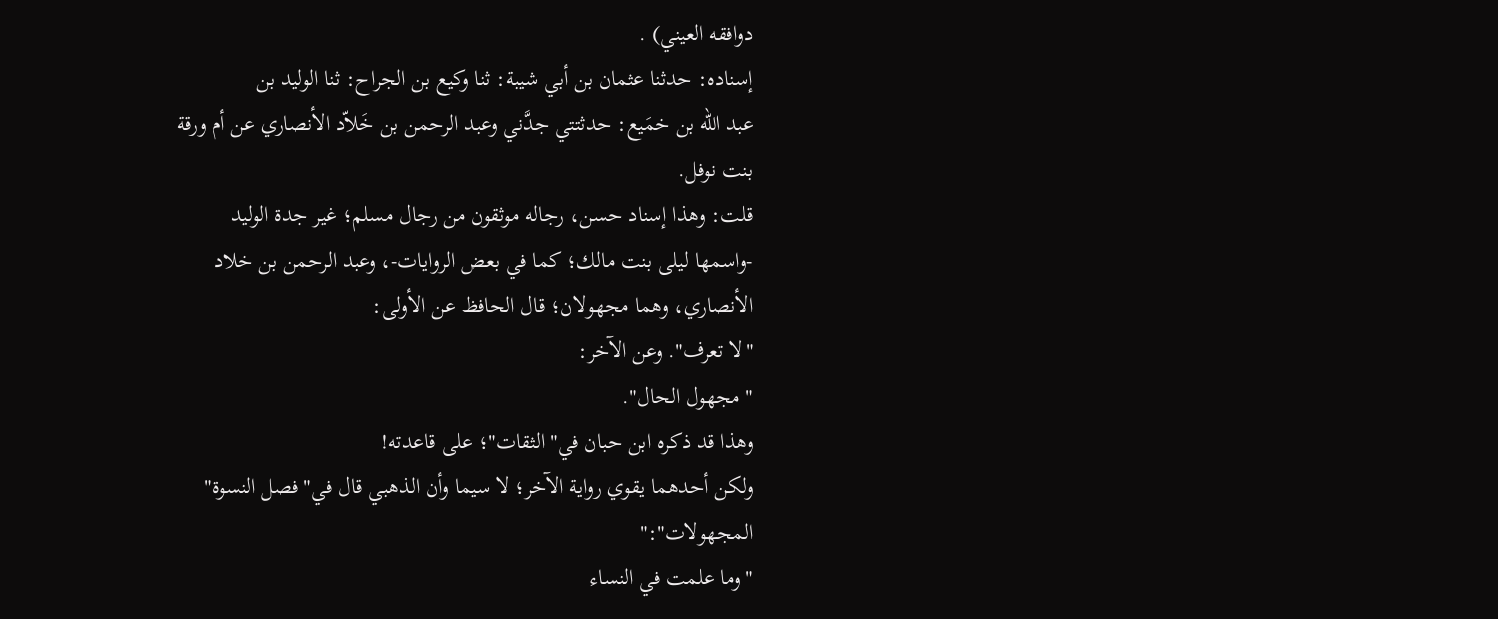دوافقه العيني) .
إسناده: حدثنا عثمان بن أبي شيبة: ثنا وكيع بن الجراح: ثنا الوليد بن
عبد الله بن خمَيع: حدثتتي جدَّني وعبد الرحمن بن خَلاّد الأنصاري عن أم ورقة
بنت نوفل.
قلت: وهذا إسناد حسن، رجاله موثقون من رجال مسلم؛ غير جدة الوليد
-واسمها ليلى بنت مالك؛ كما في بعض الروايات-، وعبد الرحمن بن خلاد
الأنصاري، وهما مجهولان؛ قال الحافظ عن الأولى:
"لا تعرف". وعن الآخر:
"مجهول الحال".
وهذا قد ذكره ابن حبان في"الثقات"؛ على قاعدته!
ولكن أحدهما يقوي رواية الآخر؛ لا سيما وأن الذهبي قال في"فصل النسوة"
المجهولات":"
"وما علمت في النساء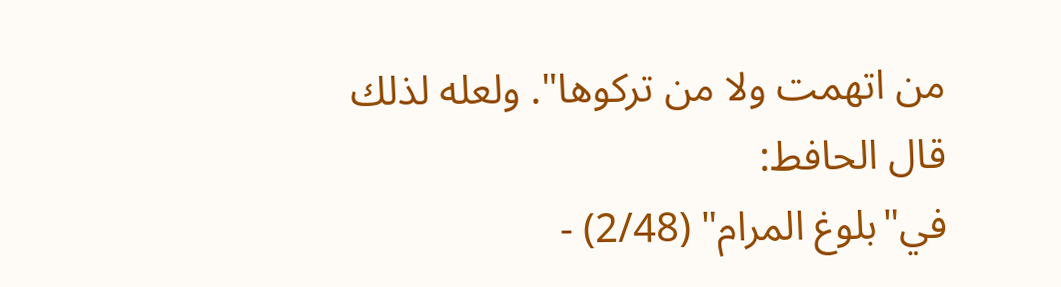من اتهمت ولا من تركوها". ولعله لذلك قال الحافط:
في"بلوغ المرام" (2/48) -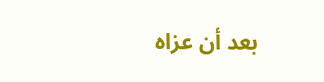بعد أن عزاه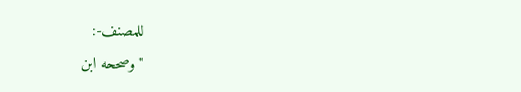للمصنف-:
"وصححه ابن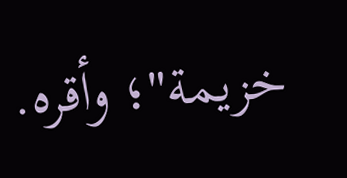خزيمة"؛ وأقره.